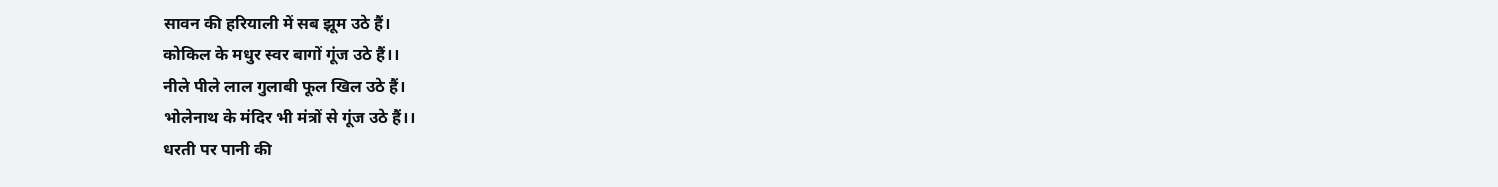सावन की हरियाली में सब झूम उठे हैं।
कोकिल के मधुर स्वर बागों गूंज उठे हैं।।
नीले पीले लाल गुलाबी फूल खिल उठे हैं।
भोलेनाथ के मंदिर भी मंत्रों से गूंज उठे हैं।।
धरती पर पानी की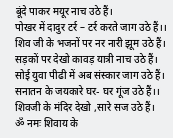बूंदे पाकर मयूर नाच उठे हैं।
पोखर में दादुर टर्र – टर्र करते जाग उठे हैं।।
शिव जी के भजनों पर नर नारी झूम उठे हैं।
सड़कों पर देखो कावड़ यात्री नाच उठे हैं।
सोई युवा पीढी में अब संस्कार जाग उठे हैं।
सनातन के जयकारे घर- घर गूंज उठे हैं।।
शिवजी के मंदिर देखो ,सारे सज उठे हैं।
ॐ नमः शिवाय के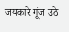जयकारे गूंज उठे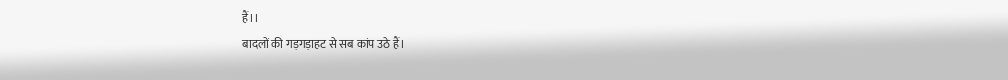हैं।।
बादलों की गड़गड़ाहट से सब कांप उठे हैं।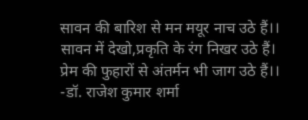सावन की बारिश से मन मयूर नाच उठे हैं।।
सावन में देखो,प्रकृति के रंग निखर उठे हैं।
प्रेम की फुहारों से अंतर्मन भी जाग उठे हैं।।
-डॉ. राजेश कुमार शर्मा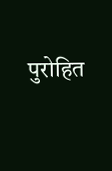पुरोहित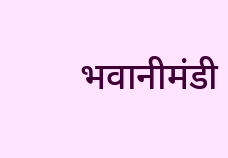भवानीमंडी